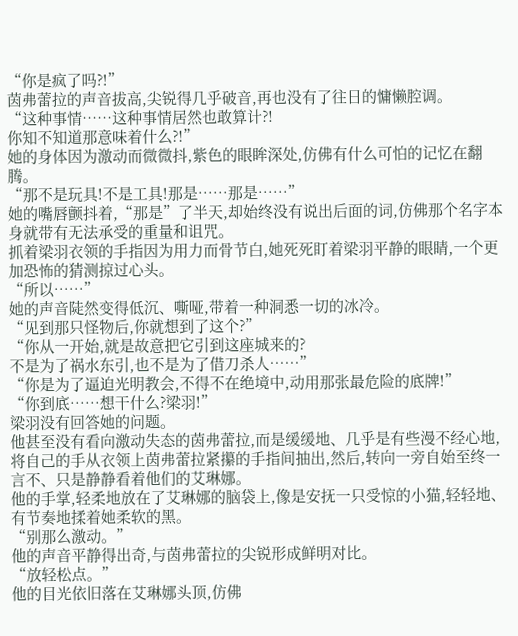“你是疯了吗?!”
茵弗蕾拉的声音拔高,尖锐得几乎破音,再也没有了往日的慵懒腔调。
“这种事情……这种事情居然也敢算计?!
你知不知道那意味着什么?!”
她的身体因为激动而微微抖,紫色的眼眸深处,仿佛有什么可怕的记忆在翻腾。
“那不是玩具!不是工具!那是……那是……”
她的嘴唇颤抖着,“那是”了半天,却始终没有说出后面的词,仿佛那个名字本身就带有无法承受的重量和诅咒。
抓着梁羽衣领的手指因为用力而骨节白,她死死盯着梁羽平静的眼睛,一个更加恐怖的猜测掠过心头。
“所以……”
她的声音陡然变得低沉、嘶哑,带着一种洞悉一切的冰冷。
“见到那只怪物后,你就想到了这个?”
“你从一开始,就是故意把它引到这座城来的?
不是为了祸水东引,也不是为了借刀杀人……”
“你是为了逼迫光明教会,不得不在绝境中,动用那张最危险的底牌!”
“你到底……想干什么?梁羽!”
梁羽没有回答她的问题。
他甚至没有看向激动失态的茵弗蕾拉,而是缓缓地、几乎是有些漫不经心地,将自己的手从衣领上茵弗蕾拉紧攥的手指间抽出,然后,转向一旁自始至终一言不、只是静静看着他们的艾琳娜。
他的手掌,轻柔地放在了艾琳娜的脑袋上,像是安抚一只受惊的小猫,轻轻地、有节奏地揉着她柔软的黑。
“别那么激动。”
他的声音平静得出奇,与茵弗蕾拉的尖锐形成鲜明对比。
“放轻松点。”
他的目光依旧落在艾琳娜头顶,仿佛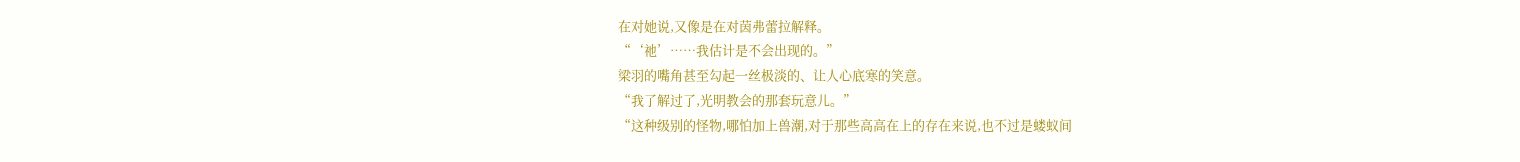在对她说,又像是在对茵弗蕾拉解释。
“‘祂’……我估计是不会出现的。”
梁羽的嘴角甚至勾起一丝极淡的、让人心底寒的笑意。
“我了解过了,光明教会的那套玩意儿。”
“这种级别的怪物,哪怕加上兽潮,对于那些高高在上的存在来说,也不过是蝼蚁间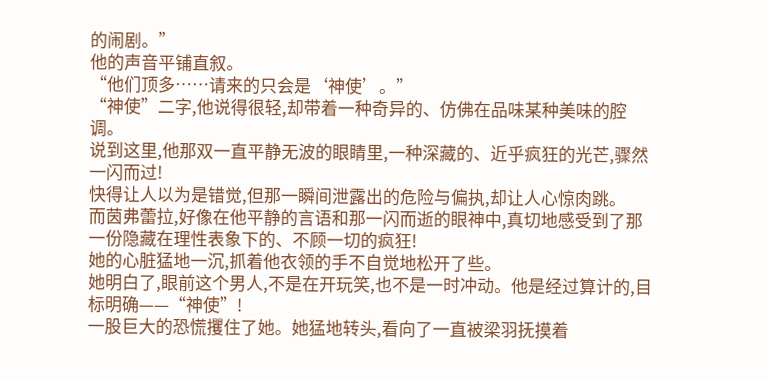的闹剧。”
他的声音平铺直叙。
“他们顶多……请来的只会是‘神使’。”
“神使”二字,他说得很轻,却带着一种奇异的、仿佛在品味某种美味的腔调。
说到这里,他那双一直平静无波的眼睛里,一种深藏的、近乎疯狂的光芒,骤然一闪而过!
快得让人以为是错觉,但那一瞬间泄露出的危险与偏执,却让人心惊肉跳。
而茵弗蕾拉,好像在他平静的言语和那一闪而逝的眼神中,真切地感受到了那一份隐藏在理性表象下的、不顾一切的疯狂!
她的心脏猛地一沉,抓着他衣领的手不自觉地松开了些。
她明白了,眼前这个男人,不是在开玩笑,也不是一时冲动。他是经过算计的,目标明确——“神使”!
一股巨大的恐慌攫住了她。她猛地转头,看向了一直被梁羽抚摸着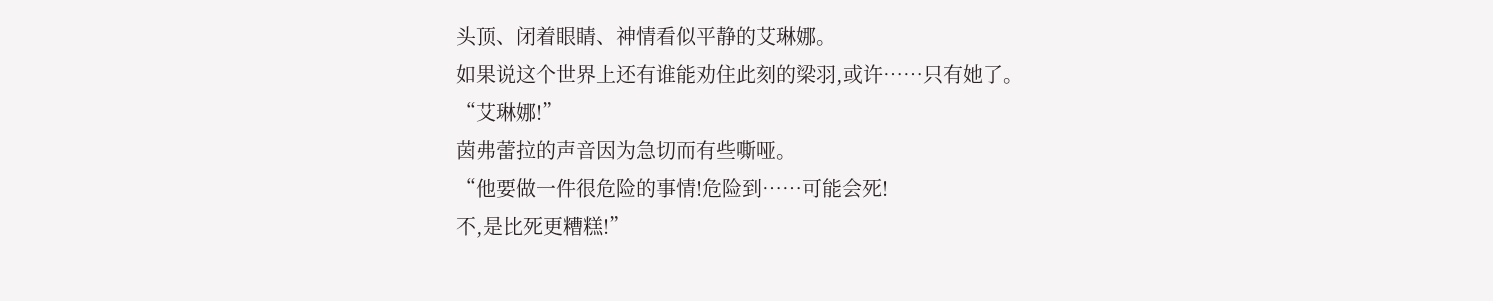头顶、闭着眼睛、神情看似平静的艾琳娜。
如果说这个世界上还有谁能劝住此刻的梁羽,或许……只有她了。
“艾琳娜!”
茵弗蕾拉的声音因为急切而有些嘶哑。
“他要做一件很危险的事情!危险到……可能会死!
不,是比死更糟糕!”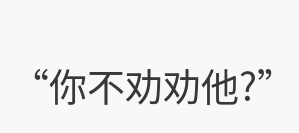“你不劝劝他?”